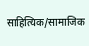साहित्यिक/सामाजिक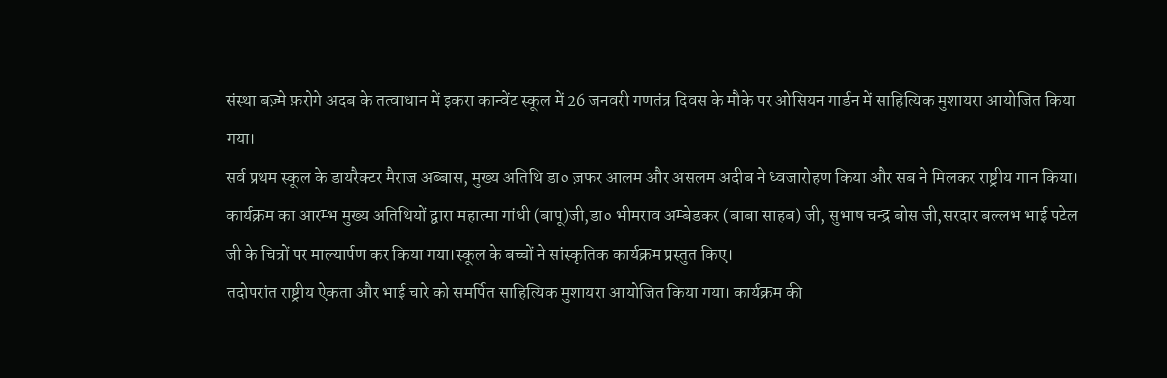संस्था बज़्मे फ़रोगे अदब के तत्वाधान में इकरा कान्वेंट स्कूल में 26 जनवरी गणतंत्र दिवस के मौके पर ओसियन गार्डन में साहित्यिक मुशायरा आयोजित किया गया।
सर्व प्रथम स्कूल के डायरैक्टर मैराज अब्बास, मुख्य अतिथि डा० ज़फर आलम और असलम अदीब ने ध्वजारोहण किया और सब ने मिलकर राष्ट्रीय गान किया।
कार्यक्रम का आरम्भ मुख्य अतिथियों द्वारा महात्मा गांधी (बापू)जी,डा० भीमराव अम्बेडकर (बाबा साहब) जी, सुभाष चन्द्र बोस जी,सरदार बल्लभ भाई पटेल जी के चित्रों पर माल्यार्पण कर किया गया।स्कूल के बच्चों ने सांस्कृतिक कार्यक्रम प्रस्तुत किए।
तदोपरांत राष्ट्रीय ऐकता और भाई चारे को समर्पित साहित्यिक मुशायरा आयोजित किया गया। कार्यक्रम की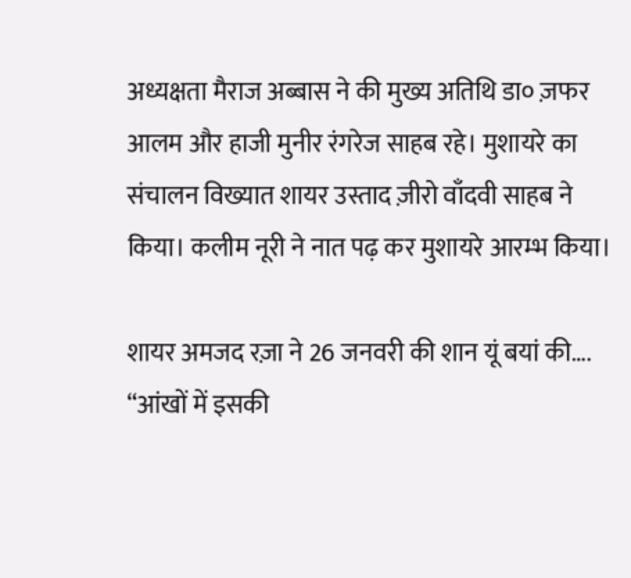अध्यक्षता मैराज अब्बास ने की मुख्य अतिथि डा० ज़फर आलम और हाजी मुनीर रंगरेज साहब रहे। मुशायरे का संचालन विख्यात शायर उस्ताद ज़ीरो वाँदवी साहब ने किया। कलीम नूरी ने नात पढ़ कर मुशायरे आरम्भ किया।

शायर अमजद रज़ा ने 26 जनवरी की शान यूं बयां की….
“आंखों में इसकी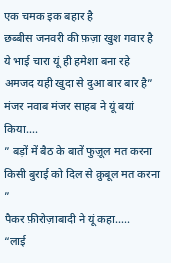एक चमक इक बहार है
छब्बीस जनवरी की फ़ज़ा खुश गवार है
ये भाई चारा यूं ही हमेशा बना रहे
अमजद यही खुदा से दुआ बार बार है”
मंजर नवाब मंजर साहब ने यूं बयां किया….
” बड़ों में बैठ के बातें फुज़ूल मत करना
किसी बुराई को दिल से क़ुबूल मत करना ”
पैकर फ़ीरोज़ाबादी ने यूं कहा…..
“लाई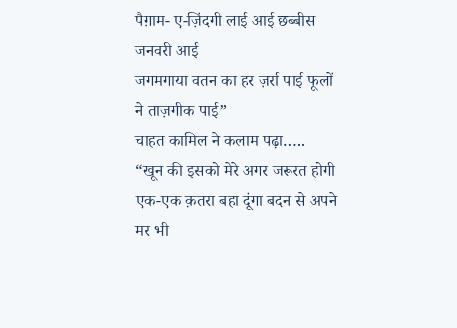पैग़ाम- ए-ज़िंदगी लाई आई छब्बीस जनवरी आई
जगमगाया वतन का हर ज़र्रा पाई फूलों ने ताज़गीक पाई”
चाहत कामिल ने कलाम पढ़ा…..
“खून की इसको मेरे अगर जरूरत होगी
एक-एक क़तरा बहा दूंगा बदन से अपने
मर भी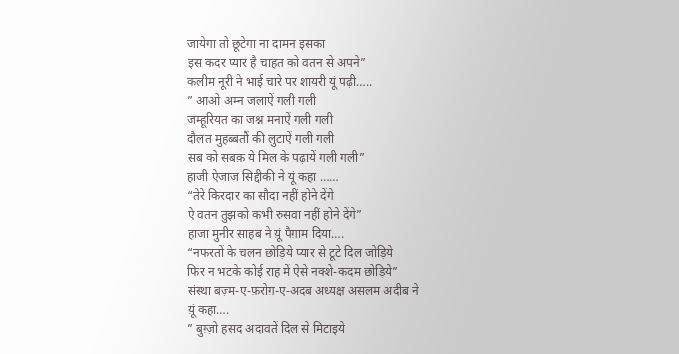जायेगा तो छूटेगा ना दामन इसका
इस कदर प्यार है चाहत को वतन से अपने”
कलीम नूरी ने भाई चारे पर शायरी यूं पढ़ी…..
” आओ अम्न जलाऐं गली गली
जम्हूरियत का जश्न मनाऐं गली गली
दौलत मुहब्बतौं की लुटाऐं गली गली
सब को सबक़ ये मिल के पढ़ायें गली गली”
हाजी ऐजाज सिद्दीकी ने यूं कहा ……
“तेरे किरदार का सौदा नहीं होने देंगे
ऐ वतन तुझको कभी रुसवा नहीं होने देंगे”
हाजा मुनीर साहब ने य़ूं पैग़ाम दिया….
“नफरतों के चलन छोड़िये प्यार से टूटे दिल जोड़िये
फिर न भटके कोई राह में ऐसे नक्शे-कदम छोड़िये”
संस्था बज़्म-ए-फ़रोग़-ए-अदब अध्यक्ष असलम अदीब ने
य़ूं कहा….
” बुग़्ज़ो हसद अदावतें दिल से मिटाइये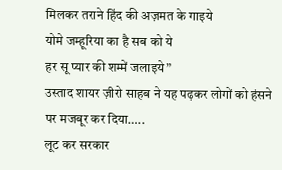मिलकर तराने हिंद की अज़मत के गाइये
योमे जम्हूरिया का है सब को ये
हर सू प्यार की शम्में जलाइये”
उस्ताद शायर ज़ीरो साहब ने यह पढ़कर लोगों को हंसने पर मजबूर कर दिया…..
लूट कर सरकार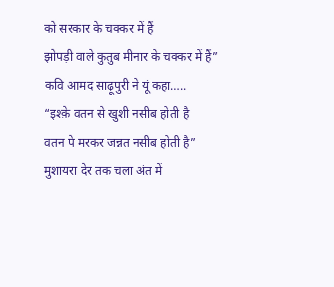को सरकार के चक्कर में हैं
झोपड़ी वाले कुतुब मीनार के चक्कर में हैं”
कवि आमद साढ़ूपुरी ने यूं कहा…..
“इश्क़े वतन से खुशी नसीब होती है
वतन पे मरकर जन्नत नसीब होती है”
मुशायरा देर तक चला अंत में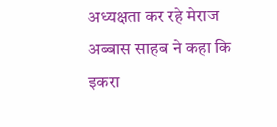अध्यक्षता कर रहे मेराज अब्बास साहब ने कहा कि इकरा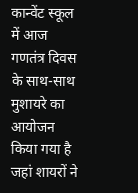कान्वेंट स्कूल में आज गणतंत्र दिवस के साथ-साथ मुशायरे का आयोजन किया गया है जहां शायरों ने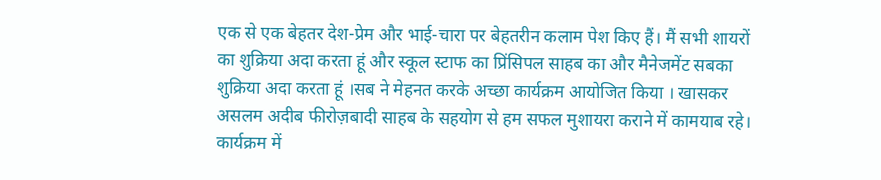एक से एक बेहतर देश-प्रेम और भाई-चारा पर बेहतरीन कलाम पेश किए हैं। मैं सभी शायरों का शुक्रिया अदा करता हूं और स्कूल स्टाफ का प्रिंसिपल साहब का और मैनेजमेंट सबका शुक्रिया अदा करता हूं ।सब ने मेहनत करके अच्छा कार्यक्रम आयोजित किया । खासकर असलम अदीब फीरोज़बादी साहब के सहयोग से हम सफल मुशायरा कराने में कामयाब रहे।
कार्यक्रम में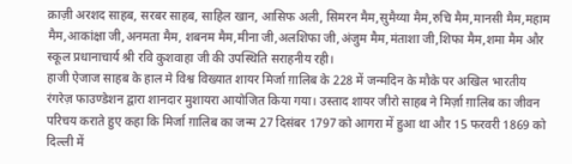क़ाज़ी अरशद साहब, सरबर साहब, साहिल खान, आसिफ अली, सिमरन मैम,सुमैय्या मैम,रुचि मैम,मानसी मैम,महाम मैम,आकांक्षा जी,अनमता मैम, शबनम मैम,मीना जी,अलशिफा जी,अंजुम मैम,मंताशा जी,शिफा मैम,शमा मैम और स्कूल प्रधानाचार्य श्री रवि कुशवाहा जी की उपस्थिति सराहनीय रही।
हाजी ऐजाज साहब के हाल मे विश्व विख्यात शायर मिर्जा ग़ालिब के 228 में जन्मदिन के मौके पर अखिल भारतीय रंगरेज़ फाउण्डेशन द्वारा शानदार मुशायरा आयोजित किया गया। उस्ताद शायर जीरो साहब ने मिर्ज़ा ग़ालिब का जीवन परिचय कराते हुए कहा कि मिर्जा ग़ालिब का जन्म 27 दिसंबर 1797 को आगरा में हुआ था और 15 फरवरी 1869 को दिल्ली में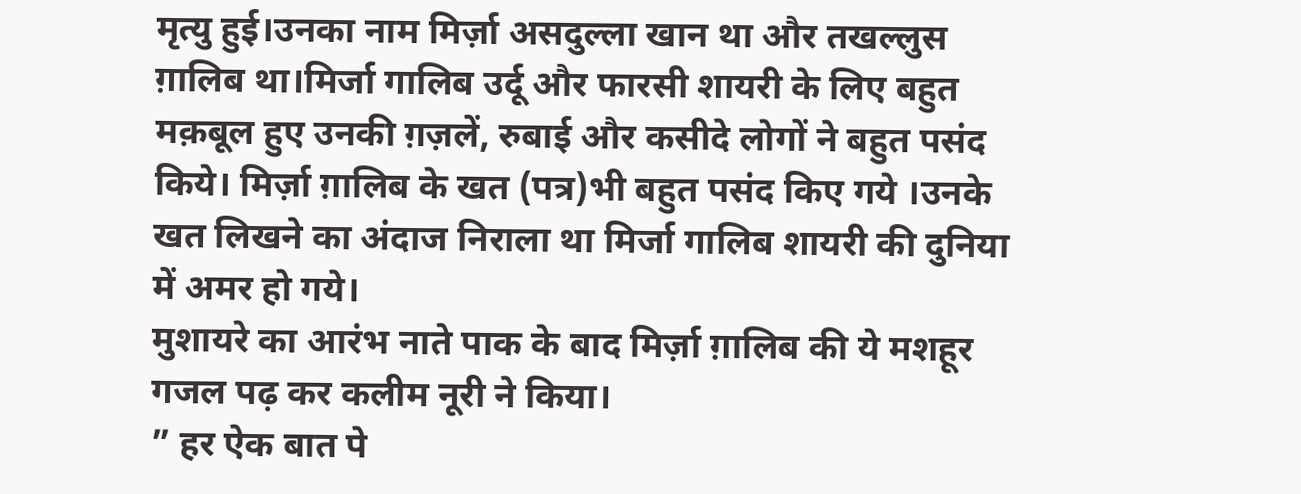मृत्यु हुई।उनका नाम मिर्ज़ा असदुल्ला खान था और तखल्लुस ग़ालिब था।मिर्जा गालिब उर्दू और फारसी शायरी के लिए बहुत मक़बूल हुए उनकी ग़ज़लें, रुबाई और कसीदे लोगों ने बहुत पसंद किये। मिर्ज़ा ग़ालिब के खत (पत्र)भी बहुत पसंद किए गये ।उनके खत लिखने का अंदाज निराला था मिर्जा गालिब शायरी की दुनिया में अमर हो गये।
मुशायरे का आरंभ नाते पाक के बाद मिर्ज़ा ग़ालिब की ये मशहूर गजल पढ़ कर कलीम नूरी ने किया।
” हर ऐक बात पे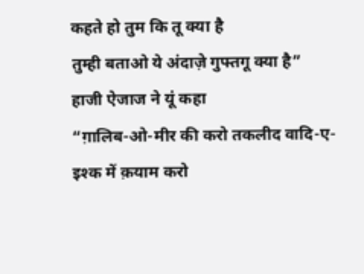कहते हो तुम कि तू क्या है
तुम्ही बताओ ये अंदाज़े गुफ्तगू क्या है”
हाजी ऐजाज ने यूं कहा
“ग़ालिब-ओ-मीर की करो तकलीद वादि-ए-इश्क में क़याम करो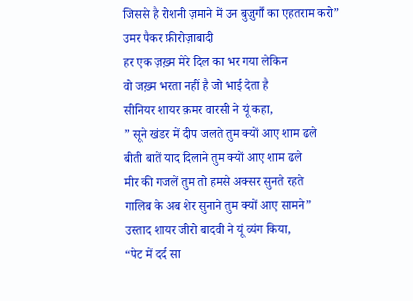जिससे है रोशनी ज़माने में उन बुज़ुर्गौं का एहतराम करो”
उमर पैकर फ़ीरोज़ाबादी
हर एक ज़ख़्म मेरे दिल का भर गया लेकिन
वो जख़्म भरता नहीं है जो भाई देता है
सीनियर शायर क़मर वारसी ने यूं कहा,
” सूने खंडर में दीप जलते तुम क्यों आए शाम ढले
बीती बातें याद दिलाने तुम क्यों आए शाम ढले
मीर की गजलें तुम तो हमसे अक्सर सुनते रहते
गालिब के अब शेर सुनाने तुम क्यों आए सामने”
उस्ताद शायर जीरो बादवी ने यूं व्यंग किया,
“पेट में दर्द सा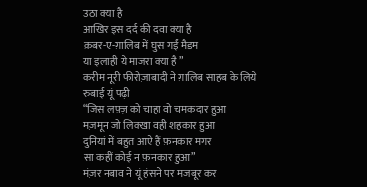उठा क्या है
आखिर इस दर्द की दवा क्या है
क़बर-ए-ग़ालिब में घुस गईं मैडम
या इलाही ये माजरा क्या है ”
करीम नूरी फीरोज़ाबादी ने ग़ालिब साहब के लिये
रुबाई यूं पढ़ी
“जिस लफ़्ज़ को चाहा वो चमकदार हुआ
मज़मून जो लिक्खा वही शहकार हुआ
दुनियां में बहुत आऐ हैं फ़नकार मगर
सा कहीं कोई न फ़नकार हुआ”
मंज़र नबाव ने यूं हंसने पर मजबूर कर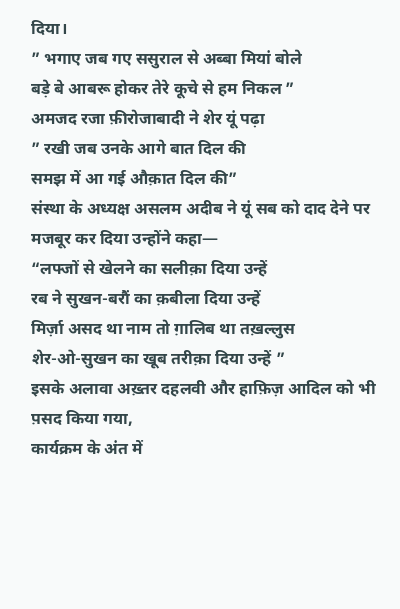दिया।
” भगाए जब गए ससुराल से अब्बा मियां बोले
बड़े बे आबरू होकर तेरे कूचे से हम निकल ”
अमजद रजा फ़ीरोजाबादी ने शेर यूं पढ़ा
” रखी जब उनके आगे बात दिल की
समझ में आ गई औक़ात दिल की”
संस्था के अध्यक्ष असलम अदीब ने यूं सब को दाद देने पर मजबूर कर दिया उन्होंने कहा—
“लफ्जों से खेलने का सलीक़ा दिया उन्हें
रब ने सुखन-बरौं का क़बीला दिया उन्हें
मिर्ज़ा असद था नाम तो ग़ालिब था तख़ल्लुस
शेर-ओ-सुखन का खूब तरीक़ा दिया उन्हें ”
इसके अलावा अख़्तर दहलवी और हाफ़िज़ आदिल को भी प़सद किया गया,
कार्यक्रम के अंत में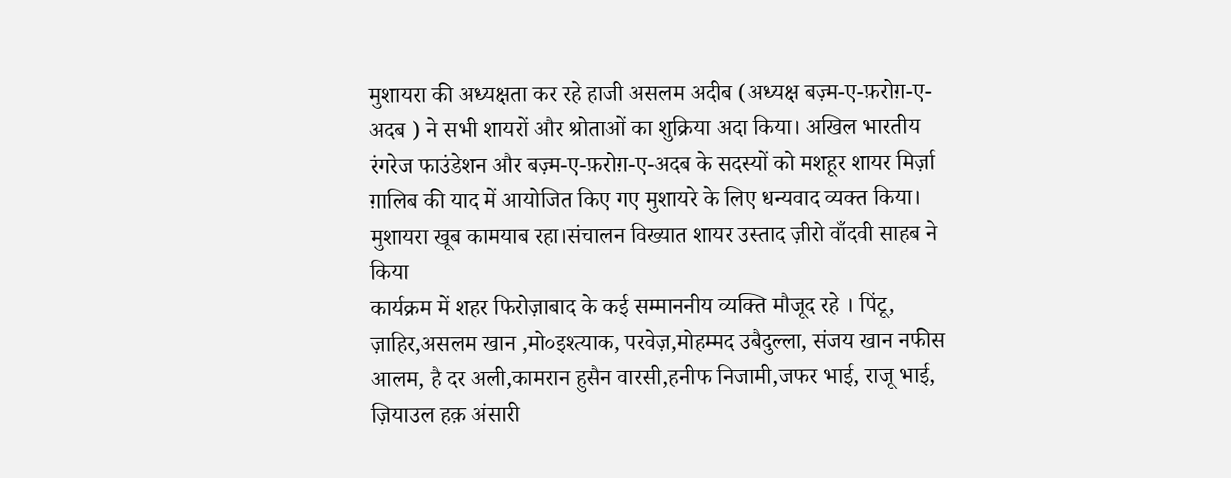मुशायरा की अध्यक्षता कर रहे हाजी असलम अदीब (अध्यक्ष बज़्म-ए-फ़रोग़-ए-अदब ) ने सभी शायरों और श्रोताओं का शुक्रिया अदा किया। अखिल भारतीय रंगरेज फाउंडेशन और बज़्म-ए-फ़रोग़-ए-अदब के सदस्यों को मशहूर शायर मिर्ज़ा ग़ालिब की याद में आयोजित किए गए मुशायरे के लिए धन्यवाद व्यक्त किया। मुशायरा खूब कामयाब रहा।संचालन विख्यात शायर उस्ताद ज़ीरो वाँदवी साहब ने किया
कार्यक्रम में शहर फिरोज़ाबाद के कई सम्माननीय व्यक्ति मौजूद रहे । पिंटू, ज़ाहिर,असलम खान ,मो०इश्त्याक, परवेज़,मोहम्मद उबैदुल्ला, संजय खान नफीस आलम, है दर अली,कामरान हुसैन वारसी,हनीफ निजामी,जफर भाई, राजू भाई, ज़ियाउल हक़ अंसारी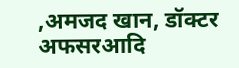,अमजद खान, डॉक्टर अफसरआदि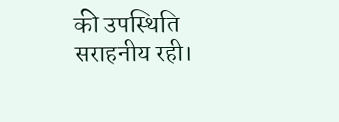की उपस्थिति सराहनीय रही।